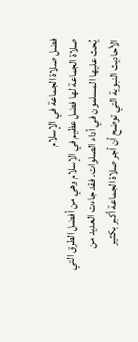فضل صلاة الجماعة في الإسلام
صلاة الجماعة لها فضل عظيم في الإسلام وهي من أفضل الطرق التي يُحث عليها المسلمون في أداء الصلوات. فقد جاءت العديد من الأحاديث النبوية التي توضح أن أجر صلاة الجماعة أكبر بكثير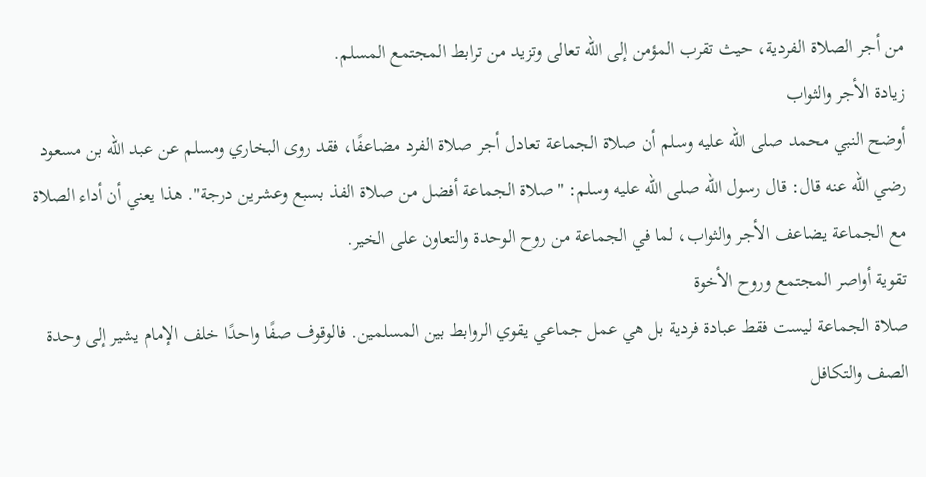من أجر الصلاة الفردية، حيث تقرب المؤمن إلى الله تعالى وتزيد من ترابط المجتمع المسلم.
زيادة الأجر والثواب
أوضح النبي محمد صلى الله عليه وسلم أن صلاة الجماعة تعادل أجر صلاة الفرد مضاعفًا، فقد روى البخاري ومسلم عن عبد الله بن مسعود رضي الله عنه قال: قال رسول الله صلى الله عليه وسلم: "صلاة الجماعة أفضل من صلاة الفذ بسبع وعشرين درجة". هذا يعني أن أداء الصلاة مع الجماعة يضاعف الأجر والثواب، لما في الجماعة من روح الوحدة والتعاون على الخير.
تقوية أواصر المجتمع وروح الأخوة
صلاة الجماعة ليست فقط عبادة فردية بل هي عمل جماعي يقوي الروابط بين المسلمين. فالوقوف صفًا واحدًا خلف الإمام يشير إلى وحدة الصف والتكافل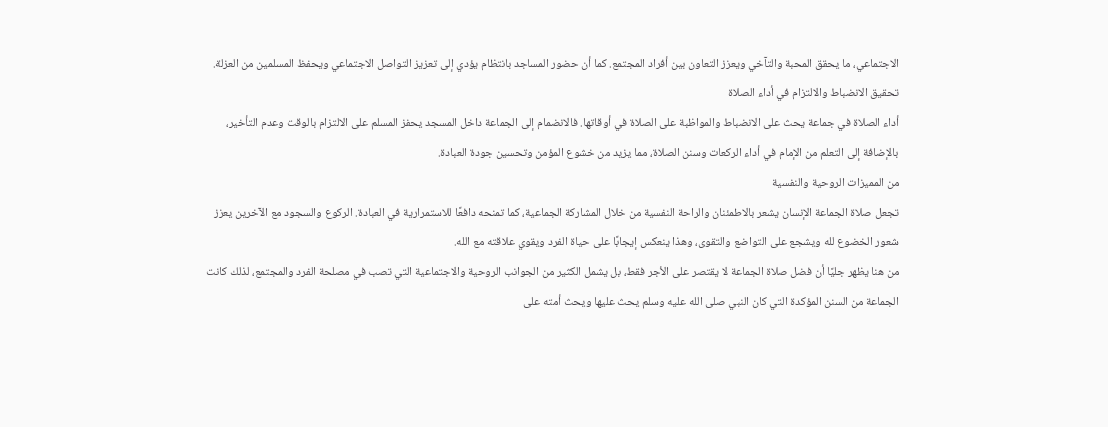الاجتماعي، ما يحقق المحبة والتآخي ويعزز التعاون بين أفراد المجتمع. كما أن حضور المساجد بانتظام يؤدي إلى تعزيز التواصل الاجتماعي ويحفظ المسلمين من العزلة.
تحقيق الانضباط والالتزام في أداء الصلاة
أداء الصلاة في جماعة يحث على الانضباط والمواظبة على الصلاة في أوقاتها. فالانضمام إلى الجماعة داخل المسجد يحفز المسلم على الالتزام بالوقت وعدم التأخير، بالإضافة إلى التعلم من الإمام في أداء الركعات وسنن الصلاة، مما يزيد من خشوع المؤمن وتحسين جودة العبادة.
من المميزات الروحية والنفسية
تجعل صلاة الجماعة الإنسان يشعر بالاطمئنان والراحة النفسية من خلال المشاركة الجماعية، كما تمنحه دافعًا للاستمرارية في العبادة. الركوع والسجود مع الآخرين يعزز شعور الخضوع لله ويشجع على التواضع والتقوى، وهذا ينعكس إيجابًا على حياة الفرد ويقوي علاقته مع الله.
من هنا يظهر جليًا أن فضل صلاة الجماعة لا يقتصر على الأجر فقط، بل يشمل الكثير من الجوانب الروحية والاجتماعية التي تصب في مصلحة الفرد والمجتمع، لذلك كانت الجماعة من السنن المؤكدة التي كان النبي صلى الله عليه وسلم يحث عليها ويحث أمته على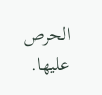الحرص عليها.